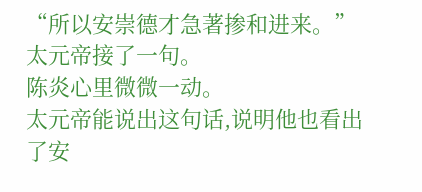“所以安崇德才急著掺和进来。”太元帝接了一句。
陈炎心里微微一动。
太元帝能说出这句话,说明他也看出了安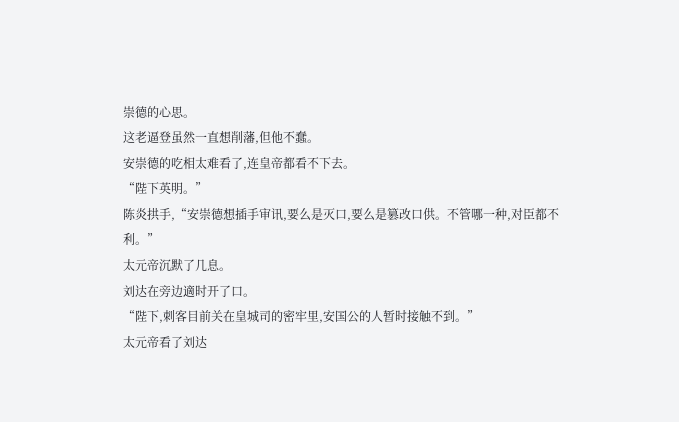崇德的心思。
这老逼登虽然一直想削藩,但他不蠢。
安崇德的吃相太难看了,连皇帝都看不下去。
“陛下英明。”
陈炎拱手,“安崇德想插手审讯,要么是灭口,要么是篡改口供。不管哪一种,对臣都不利。”
太元帝沉默了几息。
刘达在旁边適时开了口。
“陛下,刺客目前关在皇城司的密牢里,安国公的人暂时接触不到。”
太元帝看了刘达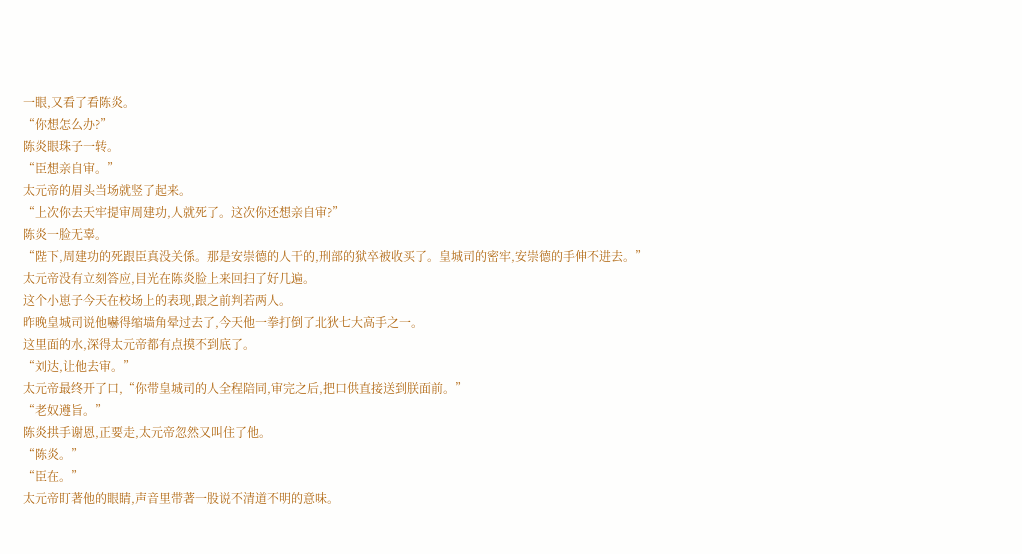一眼,又看了看陈炎。
“你想怎么办?”
陈炎眼珠子一转。
“臣想亲自审。”
太元帝的眉头当场就竖了起来。
“上次你去天牢提审周建功,人就死了。这次你还想亲自审?”
陈炎一脸无辜。
“陛下,周建功的死跟臣真没关係。那是安崇德的人干的,刑部的狱卒被收买了。皇城司的密牢,安崇德的手伸不进去。”
太元帝没有立刻答应,目光在陈炎脸上来回扫了好几遍。
这个小崽子今天在校场上的表现,跟之前判若两人。
昨晚皇城司说他嚇得缩墙角晕过去了,今天他一拳打倒了北狄七大高手之一。
这里面的水,深得太元帝都有点摸不到底了。
“刘达,让他去审。”
太元帝最终开了口,“你带皇城司的人全程陪同,审完之后,把口供直接送到朕面前。”
“老奴遵旨。”
陈炎拱手谢恩,正要走,太元帝忽然又叫住了他。
“陈炎。”
“臣在。”
太元帝盯著他的眼睛,声音里带著一股说不清道不明的意味。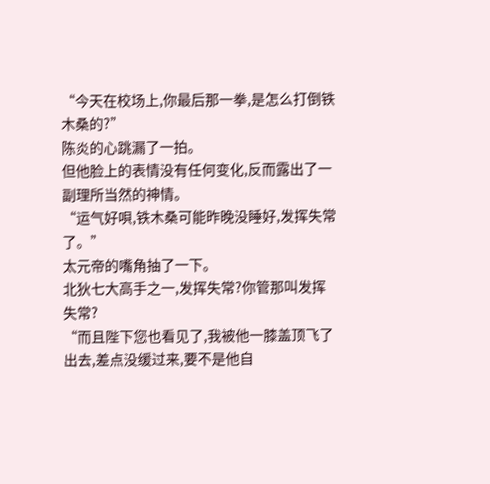“今天在校场上,你最后那一拳,是怎么打倒铁木桑的?”
陈炎的心跳漏了一拍。
但他脸上的表情没有任何变化,反而露出了一副理所当然的神情。
“运气好唄,铁木桑可能昨晚没睡好,发挥失常了。”
太元帝的嘴角抽了一下。
北狄七大高手之一,发挥失常?你管那叫发挥失常?
“而且陛下您也看见了,我被他一膝盖顶飞了出去,差点没缓过来,要不是他自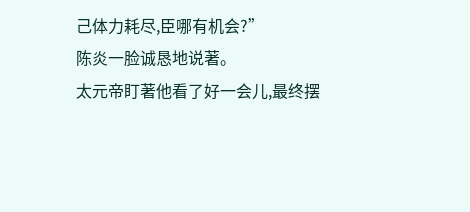己体力耗尽,臣哪有机会?”
陈炎一脸诚恳地说著。
太元帝盯著他看了好一会儿,最终摆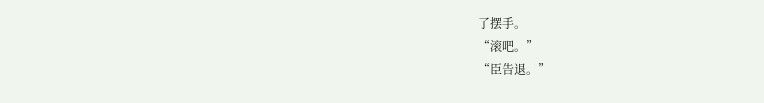了摆手。
“滚吧。”
“臣告退。”